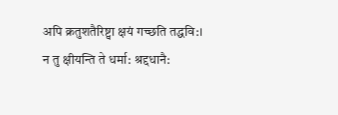अपि क्रतुशतैरिष्ट्वा क्षयं गच्छति तद्धवि:।
न तु क्षीयन्ति ते धर्मा: श्रद्दधानै: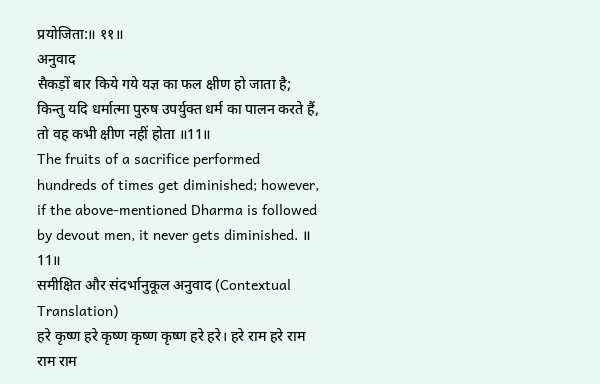प्रयोजिता:॥ ११॥
अनुवाद
सैकड़ों बार किये गये यज्ञ का फल क्षीण हो जाता है; किन्तु यदि धर्मात्मा पुरुष उपर्युक्त धर्म का पालन करते हैं, तो वह कभी क्षीण नहीं होता ॥11॥
The fruits of a sacrifice performed hundreds of times get diminished; however, if the above-mentioned Dharma is followed by devout men, it never gets diminished. ॥ 11॥
समीक्षित और संदर्भानुकूल अनुवाद (Contextual Translation)
हरे कृष्ण हरे कृष्ण कृष्ण कृष्ण हरे हरे। हरे राम हरे राम राम राम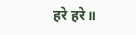हरे हरे॥